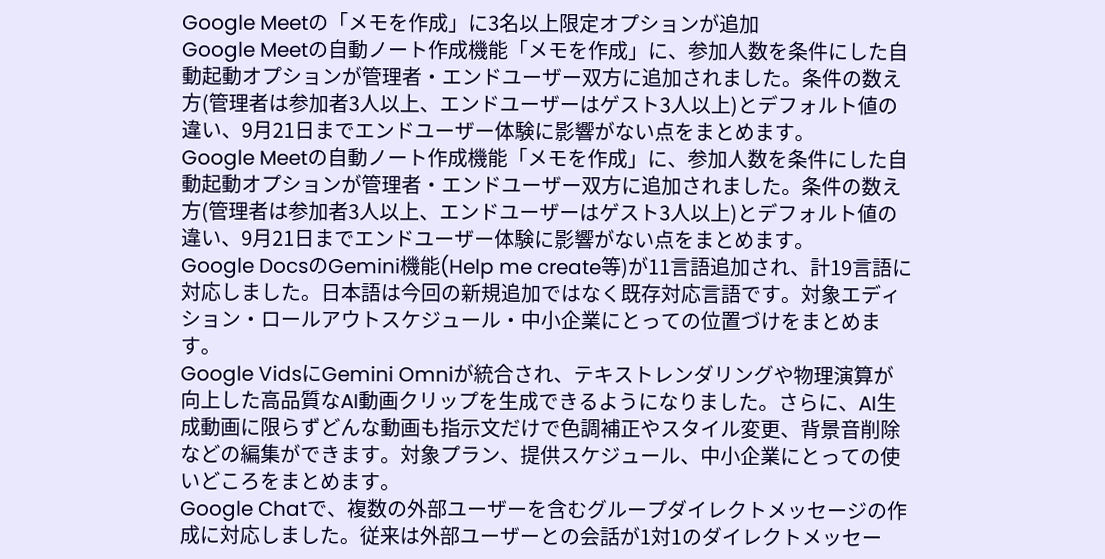Google Meetの「メモを作成」に3名以上限定オプションが追加
Google Meetの自動ノート作成機能「メモを作成」に、参加人数を条件にした自動起動オプションが管理者・エンドユーザー双方に追加されました。条件の数え方(管理者は参加者3人以上、エンドユーザーはゲスト3人以上)とデフォルト値の違い、9月21日までエンドユーザー体験に影響がない点をまとめます。
Google Meetの自動ノート作成機能「メモを作成」に、参加人数を条件にした自動起動オプションが管理者・エンドユーザー双方に追加されました。条件の数え方(管理者は参加者3人以上、エンドユーザーはゲスト3人以上)とデフォルト値の違い、9月21日までエンドユーザー体験に影響がない点をまとめます。
Google DocsのGemini機能(Help me create等)が11言語追加され、計19言語に対応しました。日本語は今回の新規追加ではなく既存対応言語です。対象エディション・ロールアウトスケジュール・中小企業にとっての位置づけをまとめます。
Google VidsにGemini Omniが統合され、テキストレンダリングや物理演算が向上した高品質なAI動画クリップを生成できるようになりました。さらに、AI生成動画に限らずどんな動画も指示文だけで色調補正やスタイル変更、背景音削除などの編集ができます。対象プラン、提供スケジュール、中小企業にとっての使いどころをまとめます。
Google Chatで、複数の外部ユーザーを含むグループダイレクトメッセージの作成に対応しました。従来は外部ユーザーとの会話が1対1のダイレクトメッセー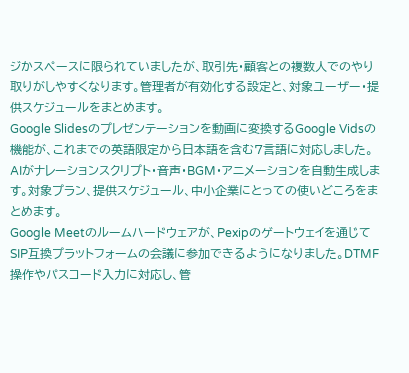ジかスペースに限られていましたが、取引先・顧客との複数人でのやり取りがしやすくなります。管理者が有効化する設定と、対象ユーザー・提供スケジュールをまとめます。
Google Slidesのプレゼンテーションを動画に変換するGoogle Vidsの機能が、これまでの英語限定から日本語を含む7言語に対応しました。AIがナレーションスクリプト・音声・BGM・アニメーションを自動生成します。対象プラン、提供スケジュール、中小企業にとっての使いどころをまとめます。
Google Meetのルームハードウェアが、Pexipのゲートウェイを通じてSIP互換プラットフォームの会議に参加できるようになりました。DTMF操作やパスコード入力に対応し、管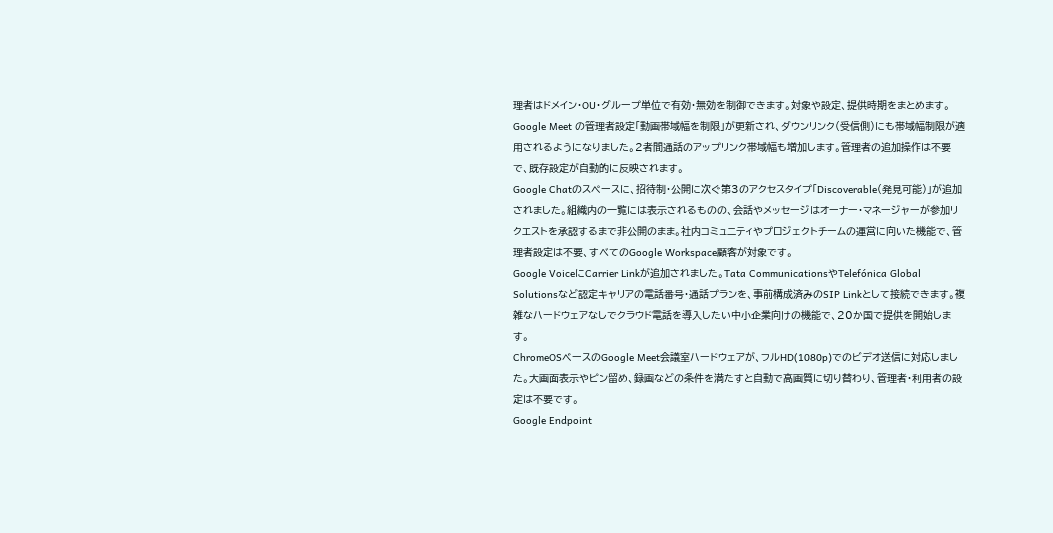理者はドメイン・OU・グループ単位で有効・無効を制御できます。対象や設定、提供時期をまとめます。
Google Meet の管理者設定「動画帯域幅を制限」が更新され、ダウンリンク(受信側)にも帯域幅制限が適用されるようになりました。2者間通話のアップリンク帯域幅も増加します。管理者の追加操作は不要で、既存設定が自動的に反映されます。
Google Chatのスペースに、招待制・公開に次ぐ第3のアクセスタイプ「Discoverable(発見可能)」が追加されました。組織内の一覧には表示されるものの、会話やメッセージはオーナー・マネージャーが参加リクエストを承認するまで非公開のまま。社内コミュニティやプロジェクトチームの運営に向いた機能で、管理者設定は不要、すべてのGoogle Workspace顧客が対象です。
Google VoiceにCarrier Linkが追加されました。Tata CommunicationsやTelefónica Global Solutionsなど認定キャリアの電話番号・通話プランを、事前構成済みのSIP Linkとして接続できます。複雑なハードウェアなしでクラウド電話を導入したい中小企業向けの機能で、20か国で提供を開始します。
ChromeOSベースのGoogle Meet会議室ハードウェアが、フルHD(1080p)でのビデオ送信に対応しました。大画面表示やピン留め、録画などの条件を満たすと自動で高画質に切り替わり、管理者・利用者の設定は不要です。
Google Endpoint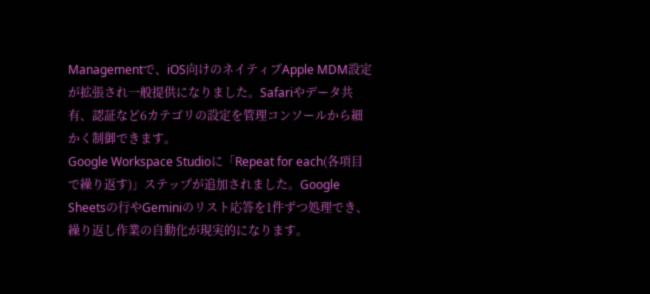Managementで、iOS向けのネイティブApple MDM設定が拡張され一般提供になりました。Safariやデータ共有、認証など6カテゴリの設定を管理コンソールから細かく制御できます。
Google Workspace Studioに「Repeat for each(各項目で繰り返す)」ステップが追加されました。Google Sheetsの行やGeminiのリスト応答を1件ずつ処理でき、繰り返し作業の自動化が現実的になります。